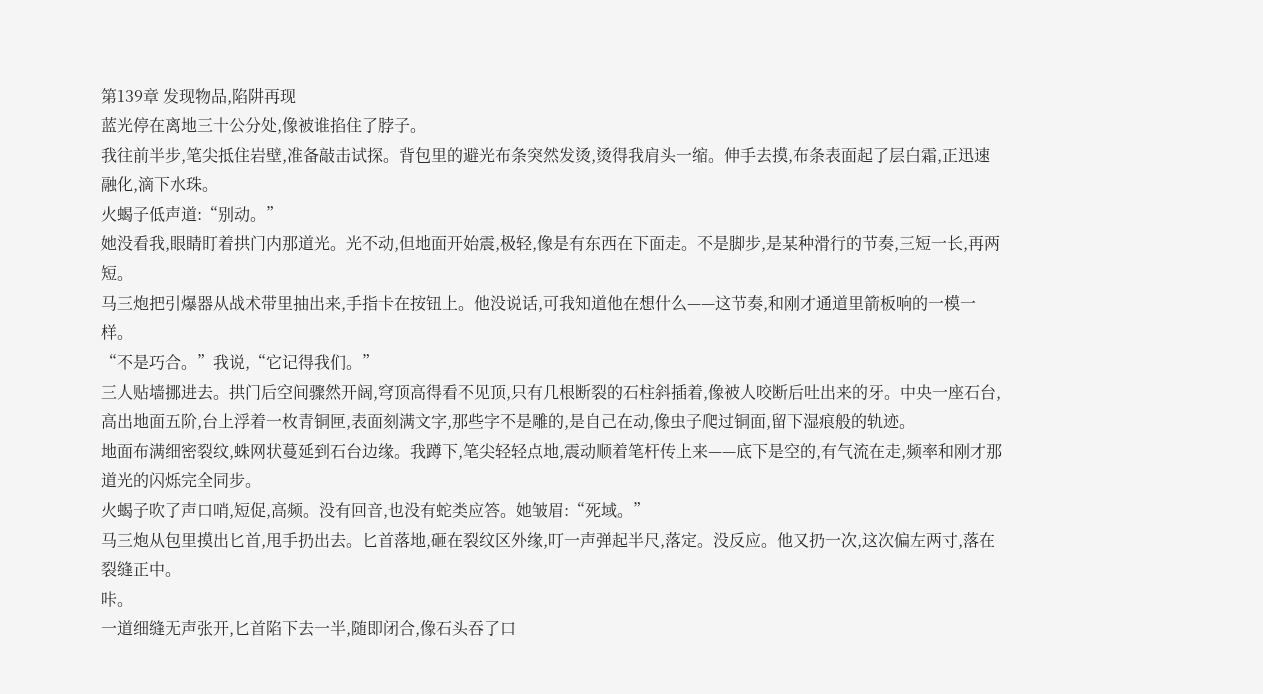第139章 发现物品,陷阱再现
蓝光停在离地三十公分处,像被谁掐住了脖子。
我往前半步,笔尖抵住岩壁,准备敲击试探。背包里的避光布条突然发烫,烫得我肩头一缩。伸手去摸,布条表面起了层白霜,正迅速融化,滴下水珠。
火蝎子低声道:“别动。”
她没看我,眼睛盯着拱门内那道光。光不动,但地面开始震,极轻,像是有东西在下面走。不是脚步,是某种滑行的节奏,三短一长,再两短。
马三炮把引爆器从战术带里抽出来,手指卡在按钮上。他没说话,可我知道他在想什么——这节奏,和刚才通道里箭板响的一模一样。
“不是巧合。”我说,“它记得我们。”
三人贴墙挪进去。拱门后空间骤然开阔,穹顶高得看不见顶,只有几根断裂的石柱斜插着,像被人咬断后吐出来的牙。中央一座石台,高出地面五阶,台上浮着一枚青铜匣,表面刻满文字,那些字不是雕的,是自己在动,像虫子爬过铜面,留下湿痕般的轨迹。
地面布满细密裂纹,蛛网状蔓延到石台边缘。我蹲下,笔尖轻轻点地,震动顺着笔杆传上来——底下是空的,有气流在走,频率和刚才那道光的闪烁完全同步。
火蝎子吹了声口哨,短促,高频。没有回音,也没有蛇类应答。她皱眉:“死域。”
马三炮从包里摸出匕首,甩手扔出去。匕首落地,砸在裂纹区外缘,叮一声弹起半尺,落定。没反应。他又扔一次,这次偏左两寸,落在裂缝正中。
咔。
一道细缝无声张开,匕首陷下去一半,随即闭合,像石头吞了口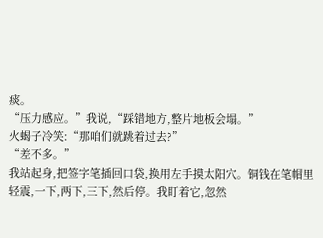痰。
“压力感应。”我说,“踩错地方,整片地板会塌。”
火蝎子冷笑:“那咱们就跳着过去?”
“差不多。”
我站起身,把签字笔插回口袋,换用左手摸太阳穴。铜钱在笔帽里轻震,一下,两下,三下,然后停。我盯着它,忽然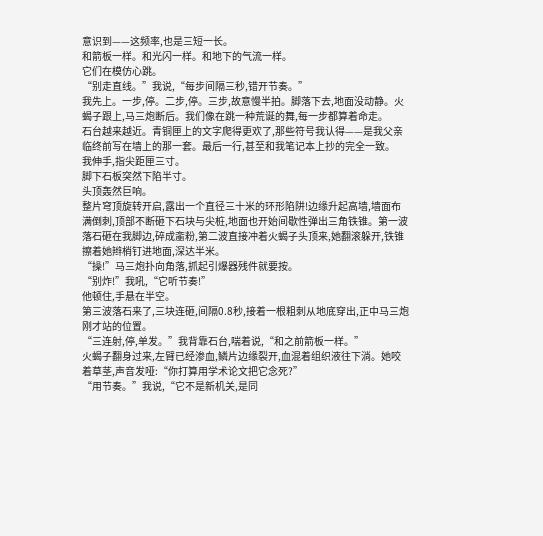意识到——这频率,也是三短一长。
和箭板一样。和光闪一样。和地下的气流一样。
它们在模仿心跳。
“别走直线。”我说,“每步间隔三秒,错开节奏。”
我先上。一步,停。二步,停。三步,故意慢半拍。脚落下去,地面没动静。火蝎子跟上,马三炮断后。我们像在跳一种荒诞的舞,每一步都算着命走。
石台越来越近。青铜匣上的文字爬得更欢了,那些符号我认得——是我父亲临终前写在墙上的那一套。最后一行,甚至和我笔记本上抄的完全一致。
我伸手,指尖距匣三寸。
脚下石板突然下陷半寸。
头顶轰然巨响。
整片穹顶旋转开启,露出一个直径三十米的环形陷阱!边缘升起高墙,墙面布满倒刺,顶部不断砸下石块与尖桩,地面也开始间歇性弹出三角铁锥。第一波落石砸在我脚边,碎成齑粉,第二波直接冲着火蝎子头顶来,她翻滚躲开,铁锥擦着她辫梢钉进地面,深达半米。
“操!”马三炮扑向角落,抓起引爆器残件就要按。
“别炸!”我吼,“它听节奏!”
他顿住,手悬在半空。
第三波落石来了,三块连砸,间隔0.8秒,接着一根粗刺从地底穿出,正中马三炮刚才站的位置。
“三连射,停,单发。”我背靠石台,喘着说,“和之前箭板一样。”
火蝎子翻身过来,左臂已经渗血,鳞片边缘裂开,血混着组织液往下淌。她咬着草茎,声音发哑:“你打算用学术论文把它念死?”
“用节奏。”我说,“它不是新机关,是同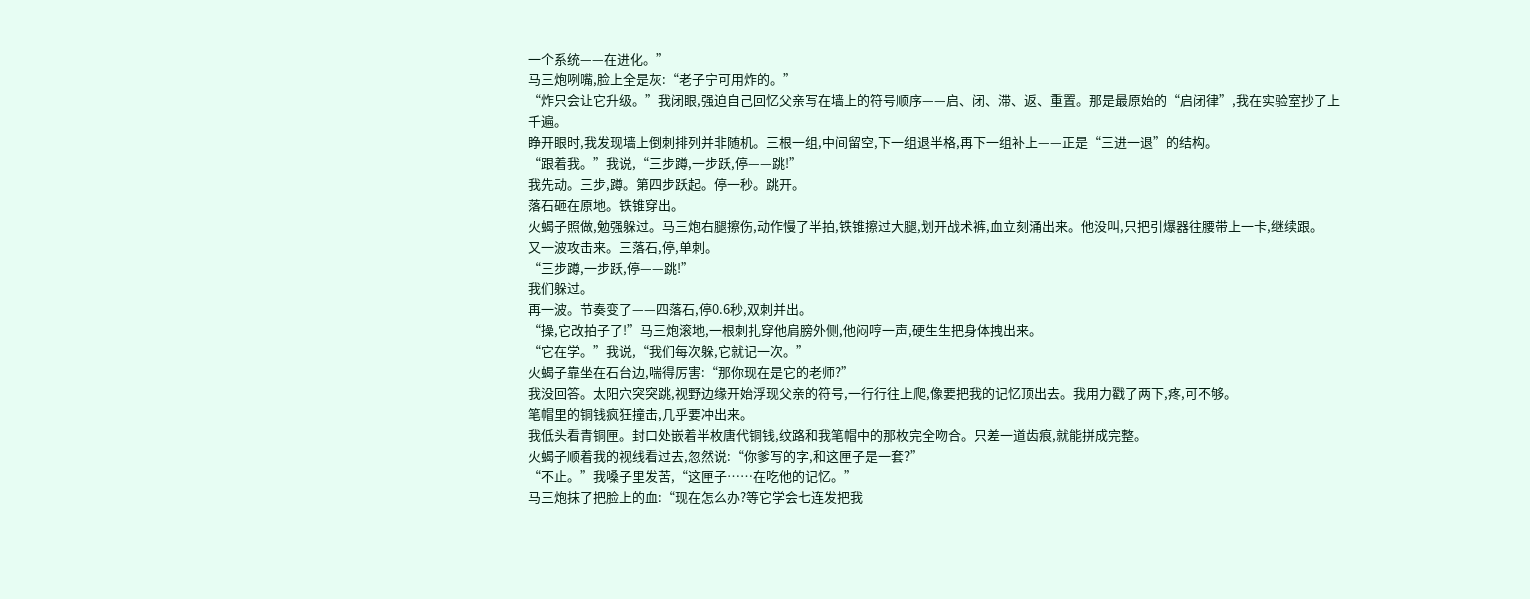一个系统——在进化。”
马三炮咧嘴,脸上全是灰:“老子宁可用炸的。”
“炸只会让它升级。”我闭眼,强迫自己回忆父亲写在墙上的符号顺序——启、闭、滞、返、重置。那是最原始的“启闭律”,我在实验室抄了上千遍。
睁开眼时,我发现墙上倒刺排列并非随机。三根一组,中间留空,下一组退半格,再下一组补上——正是“三进一退”的结构。
“跟着我。”我说,“三步蹲,一步跃,停——跳!”
我先动。三步,蹲。第四步跃起。停一秒。跳开。
落石砸在原地。铁锥穿出。
火蝎子照做,勉强躲过。马三炮右腿擦伤,动作慢了半拍,铁锥擦过大腿,划开战术裤,血立刻涌出来。他没叫,只把引爆器往腰带上一卡,继续跟。
又一波攻击来。三落石,停,单刺。
“三步蹲,一步跃,停——跳!”
我们躲过。
再一波。节奏变了——四落石,停0.6秒,双刺并出。
“操,它改拍子了!”马三炮滚地,一根刺扎穿他肩膀外侧,他闷哼一声,硬生生把身体拽出来。
“它在学。”我说,“我们每次躲,它就记一次。”
火蝎子靠坐在石台边,喘得厉害:“那你现在是它的老师?”
我没回答。太阳穴突突跳,视野边缘开始浮现父亲的符号,一行行往上爬,像要把我的记忆顶出去。我用力戳了两下,疼,可不够。
笔帽里的铜钱疯狂撞击,几乎要冲出来。
我低头看青铜匣。封口处嵌着半枚唐代铜钱,纹路和我笔帽中的那枚完全吻合。只差一道齿痕,就能拼成完整。
火蝎子顺着我的视线看过去,忽然说:“你爹写的字,和这匣子是一套?”
“不止。”我嗓子里发苦,“这匣子……在吃他的记忆。”
马三炮抹了把脸上的血:“现在怎么办?等它学会七连发把我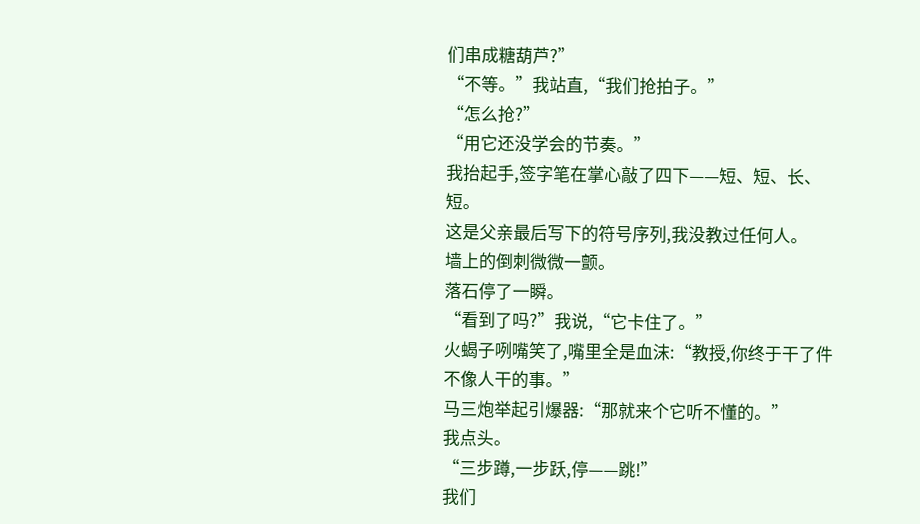们串成糖葫芦?”
“不等。”我站直,“我们抢拍子。”
“怎么抢?”
“用它还没学会的节奏。”
我抬起手,签字笔在掌心敲了四下——短、短、长、短。
这是父亲最后写下的符号序列,我没教过任何人。
墙上的倒刺微微一颤。
落石停了一瞬。
“看到了吗?”我说,“它卡住了。”
火蝎子咧嘴笑了,嘴里全是血沫:“教授,你终于干了件不像人干的事。”
马三炮举起引爆器:“那就来个它听不懂的。”
我点头。
“三步蹲,一步跃,停——跳!”
我们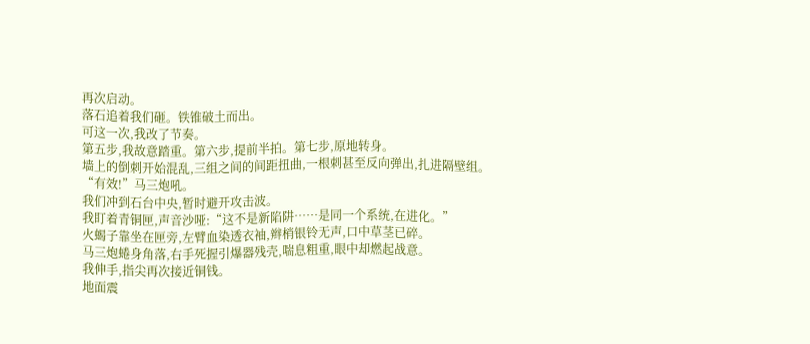再次启动。
落石追着我们砸。铁锥破土而出。
可这一次,我改了节奏。
第五步,我故意踏重。第六步,提前半拍。第七步,原地转身。
墙上的倒刺开始混乱,三组之间的间距扭曲,一根刺甚至反向弹出,扎进隔壁组。
“有效!”马三炮吼。
我们冲到石台中央,暂时避开攻击波。
我盯着青铜匣,声音沙哑:“这不是新陷阱……是同一个系统,在进化。”
火蝎子靠坐在匣旁,左臂血染透衣袖,辫梢银铃无声,口中草茎已碎。
马三炮蜷身角落,右手死握引爆器残壳,喘息粗重,眼中却燃起战意。
我伸手,指尖再次接近铜钱。
地面震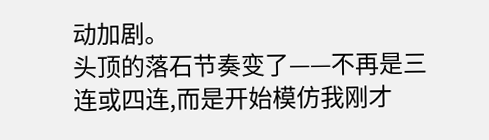动加剧。
头顶的落石节奏变了——不再是三连或四连,而是开始模仿我刚才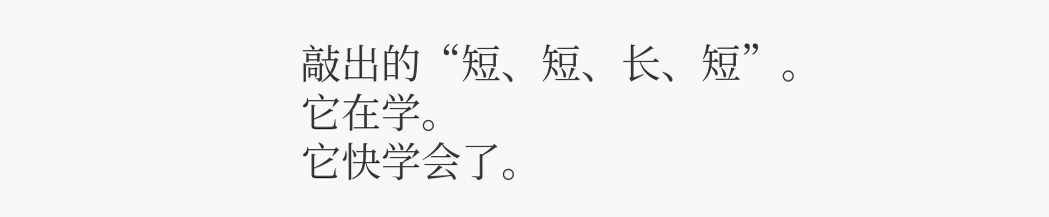敲出的“短、短、长、短”。
它在学。
它快学会了。